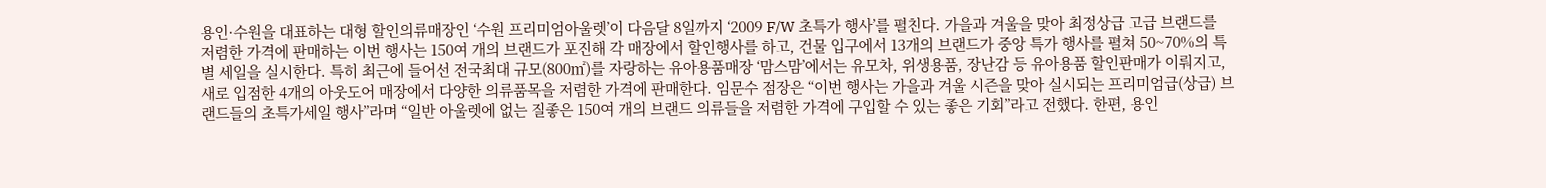용인·수원을 대표하는 대형 할인의류매장인 ‘수원 프리미엄아울렛’이 다음달 8일까지 ‘2009 F/W 초특가 행사’를 펼친다. 가을과 겨울을 맞아 최정상급 고급 브랜드를 저렴한 가격에 판매하는 이번 행사는 150여 개의 브랜드가 포진해 각 매장에서 할인행사를 하고, 건물 입구에서 13개의 브랜드가 중앙 특가 행사를 펼쳐 50~70%의 특별 세일을 실시한다. 특히 최근에 들어선 전국최대 규모(800㎡)를 자랑하는 유아용품매장 ‘맘스맘’에서는 유모차, 위생용품, 장난감 등 유아용품 할인판매가 이뤄지고, 새로 입점한 4개의 아웃도어 매장에서 다양한 의류품목을 저렴한 가격에 판매한다. 임문수 점장은 “이번 행사는 가을과 겨울 시즌을 맞아 실시되는 프리미엄급(상급) 브랜드들의 초특가세일 행사”라며 “일반 아울렛에 없는 질좋은 150여 개의 브랜드 의류들을 저렴한 가격에 구입할 수 있는 좋은 기회”라고 전했다. 한편, 용인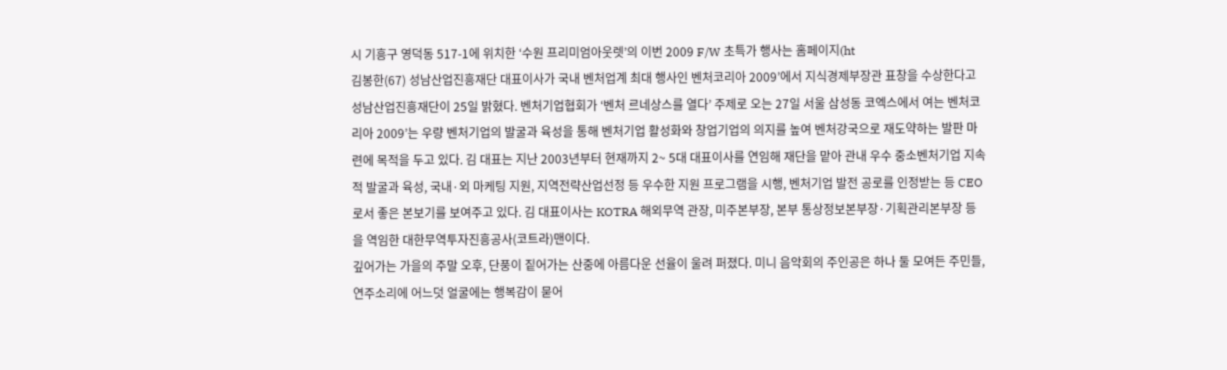시 기흥구 영덕동 517-1에 위치한 ‘수원 프리미엄아웃렛’의 이번 2009 F/W 초특가 행사는 홈페이지(ht
김봉한(67) 성남산업진흥재단 대표이사가 국내 벤처업계 최대 행사인 벤처코리아 2009’에서 지식경제부장관 표창을 수상한다고 성남산업진흥재단이 25일 밝혔다. 벤처기업협회가 ‘벤처 르네상스를 열다’ 주제로 오는 27일 서울 삼성동 코엑스에서 여는 벤처코리아 2009’는 우량 벤처기업의 발굴과 육성을 통해 벤처기업 활성화와 창업기업의 의지를 높여 벤처강국으로 재도약하는 발판 마련에 목적을 두고 있다. 김 대표는 지난 2003년부터 현재까지 2~ 5대 대표이사를 연임해 재단을 맡아 관내 우수 중소벤처기업 지속적 발굴과 육성, 국내·외 마케팅 지원, 지역전략산업선정 등 우수한 지원 프로그램을 시행, 벤처기업 발전 공로를 인정받는 등 CEO로서 좋은 본보기를 보여주고 있다. 김 대표이사는 KOTRA 해외무역 관장, 미주본부장, 본부 통상정보본부장·기획관리본부장 등을 역임한 대한무역투자진흥공사(코트라)맨이다.
깊어가는 가을의 주말 오후, 단풍이 짙어가는 산중에 아름다운 선율이 울려 퍼졌다. 미니 음악회의 주인공은 하나 둘 모여든 주민들, 연주소리에 어느덧 얼굴에는 행복감이 묻어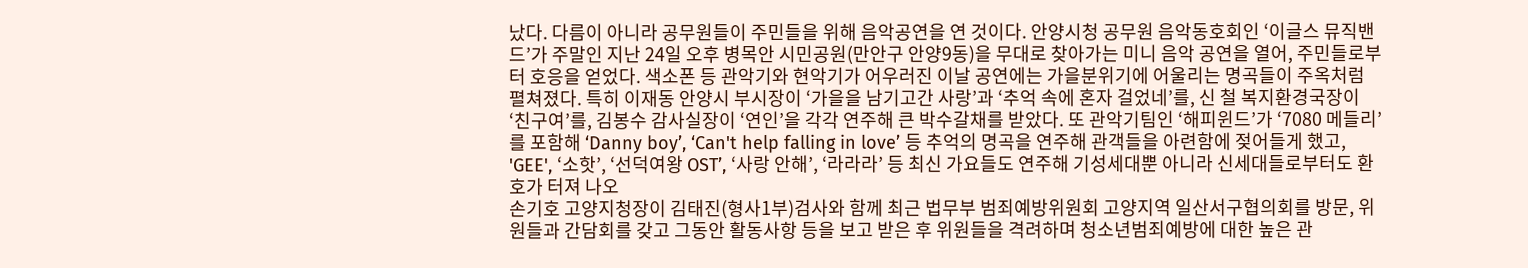났다. 다름이 아니라 공무원들이 주민들을 위해 음악공연을 연 것이다. 안양시청 공무원 음악동호회인 ‘이글스 뮤직밴드’가 주말인 지난 24일 오후 병목안 시민공원(만안구 안양9동)을 무대로 찾아가는 미니 음악 공연을 열어, 주민들로부터 호응을 얻었다. 색소폰 등 관악기와 현악기가 어우러진 이날 공연에는 가을분위기에 어울리는 명곡들이 주옥처럼 펼쳐졌다. 특히 이재동 안양시 부시장이 ‘가을을 남기고간 사랑’과 ‘추억 속에 혼자 걸었네’를, 신 철 복지환경국장이 ‘친구여’를, 김봉수 감사실장이 ‘연인’을 각각 연주해 큰 박수갈채를 받았다. 또 관악기팀인 ‘해피윈드’가 ‘7080 메들리’를 포함해 ‘Danny boy’, ‘Can't help falling in love’ 등 추억의 명곡을 연주해 관객들을 아련함에 젖어들게 했고, 'GEE', ‘소핫’, ‘선덕여왕 OST’, ‘사랑 안해’, ‘라라라’ 등 최신 가요들도 연주해 기성세대뿐 아니라 신세대들로부터도 환호가 터져 나오
손기호 고양지청장이 김태진(형사1부)검사와 함께 최근 법무부 범죄예방위원회 고양지역 일산서구협의회를 방문, 위원들과 간담회를 갖고 그동안 활동사항 등을 보고 받은 후 위원들을 격려하며 청소년범죄예방에 대한 높은 관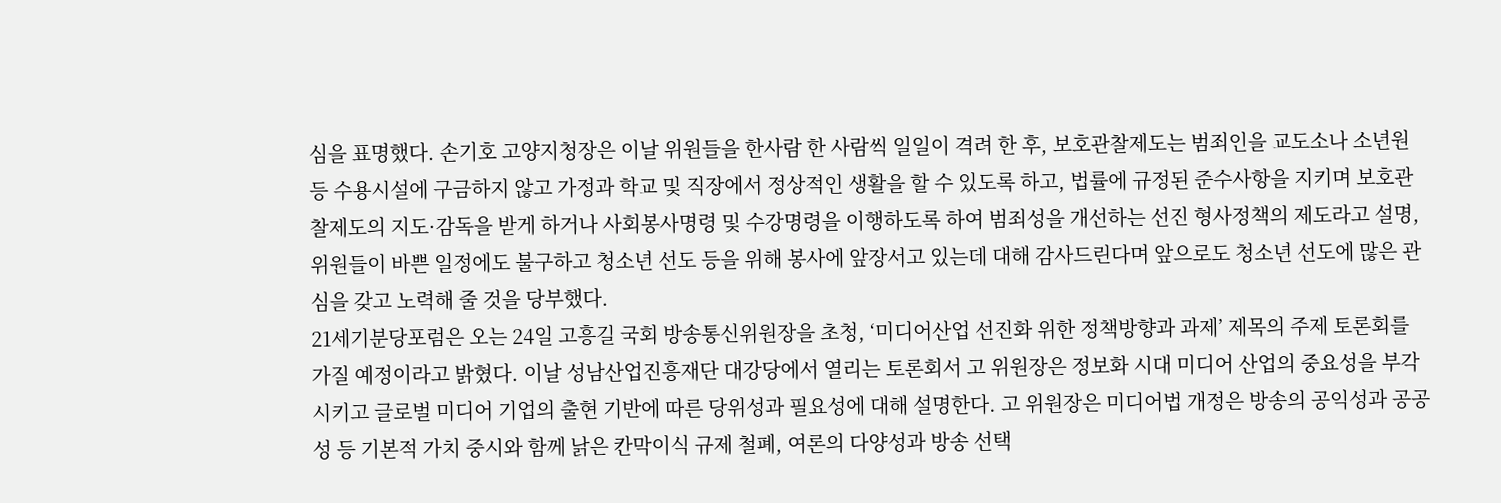심을 표명했다. 손기호 고양지청장은 이날 위원들을 한사람 한 사람씩 일일이 격려 한 후, 보호관찰제도는 범죄인을 교도소나 소년원 등 수용시설에 구금하지 않고 가정과 학교 및 직장에서 정상적인 생활을 할 수 있도록 하고, 법률에 규정된 준수사항을 지키며 보호관찰제도의 지도·감독을 받게 하거나 사회봉사명령 및 수강명령을 이행하도록 하여 범죄성을 개선하는 선진 형사정책의 제도라고 설명, 위원들이 바쁜 일정에도 불구하고 청소년 선도 등을 위해 봉사에 앞장서고 있는데 대해 감사드린다며 앞으로도 청소년 선도에 많은 관심을 갖고 노력해 줄 것을 당부했다.
21세기분당포럼은 오는 24일 고흥길 국회 방송통신위원장을 초청, ‘미디어산업 선진화 위한 정책방향과 과제’ 제목의 주제 토론회를 가질 예정이라고 밝혔다. 이날 성남산업진흥재단 대강당에서 열리는 토론회서 고 위원장은 정보화 시대 미디어 산업의 중요성을 부각시키고 글로벌 미디어 기업의 출현 기반에 따른 당위성과 필요성에 대해 설명한다. 고 위원장은 미디어법 개정은 방송의 공익성과 공공성 등 기본적 가치 중시와 함께 낡은 칸막이식 규제 철폐, 여론의 다양성과 방송 선택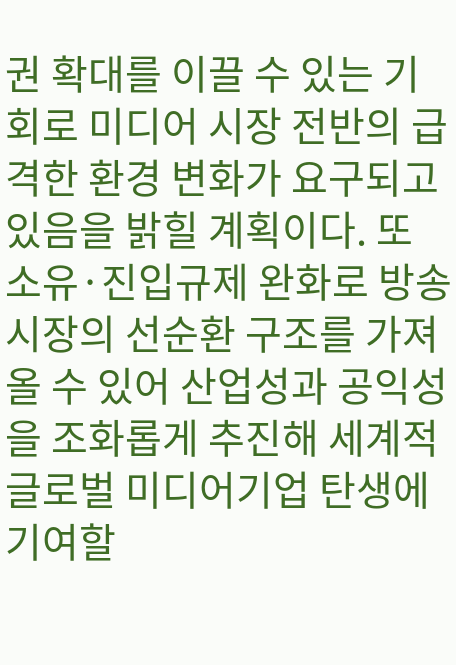권 확대를 이끌 수 있는 기회로 미디어 시장 전반의 급격한 환경 변화가 요구되고 있음을 밝힐 계획이다. 또 소유·진입규제 완화로 방송시장의 선순환 구조를 가져올 수 있어 산업성과 공익성을 조화롭게 추진해 세계적 글로벌 미디어기업 탄생에 기여할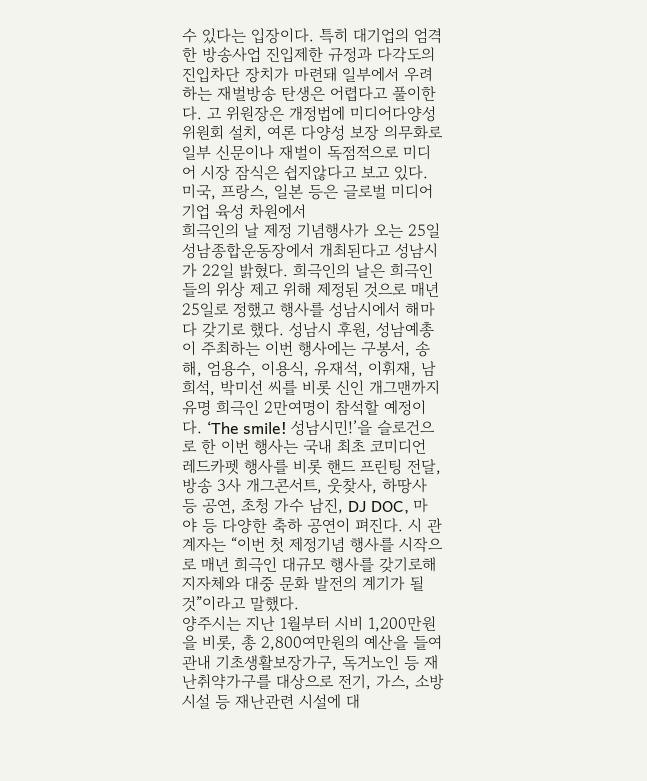수 있다는 입장이다. 특히 대기업의 엄격한 방송사업 진입제한 규정과 다각도의 진입차단 장치가 마련돼 일부에서 우려하는 재벌방송 탄생은 어렵다고 풀이한다. 고 위원장은 개정법에 미디어다양성위원회 설치, 여론 다양성 보장 의무화로 일부 신문이나 재벌이 독점적으로 미디어 시장 잠식은 쉽지않다고 보고 있다. 미국, 프랑스, 일본 등은 글로벌 미디어 기업 육성 차원에서
희극인의 날 제정 기념행사가 오는 25일 성남종합운동장에서 개최된다고 성남시가 22일 밝혔다. 희극인의 날은 희극인들의 위상 제고 위해 제정된 것으로 매년 25일로 정했고 행사를 성남시에서 해마다 갖기로 했다. 성남시 후원, 성남예총이 주최하는 이번 행사에는 구봉서, 송해, 엄용수, 이용식, 유재석, 이휘재, 남희석, 박미선 씨를 비롯 신인 개그맨까지 유명 희극인 2만여명이 참석할 예정이다. ‘The smile! 성남시민!’을 슬로건으로 한 이번 행사는 국내 최초 코미디언 레드카펫 행사를 비롯 핸드 프린팅 전달, 방송 3사 개그콘서트, 웃찾사, 하땅사 등 공연, 초청 가수 남진, DJ DOC, 마야 등 다양한 축하 공연이 펴진다. 시 관계자는 “이번 첫 제정기념 행사를 시작으로 매년 희극인 대규모 행사를 갖기로해 지자체와 대중 문화 발전의 계기가 될 것”이라고 말했다.
양주시는 지난 1월부터 시비 1,200만원을 비롯, 총 2,800여만원의 예산을 들여 관내 기초생활보장가구, 독거노인 등 재난취약가구를 대상으로 전기, 가스, 소방시설 등 재난관련 시설에 대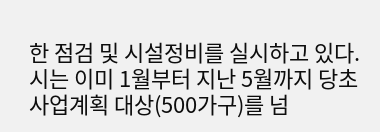한 점검 및 시설정비를 실시하고 있다. 시는 이미 1월부터 지난 5월까지 당초 사업계획 대상(500가구)를 넘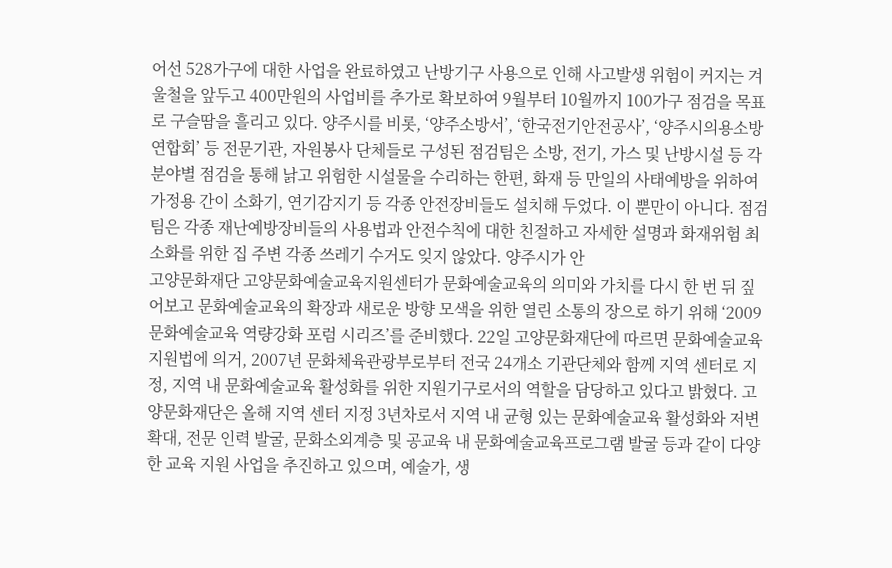어선 528가구에 대한 사업을 완료하였고 난방기구 사용으로 인해 사고발생 위험이 커지는 겨울철을 앞두고 400만원의 사업비를 추가로 확보하여 9월부터 10월까지 100가구 점검을 목표로 구슬땀을 흘리고 있다. 양주시를 비롯, ‘양주소방서’, ‘한국전기안전공사’, ‘양주시의용소방연합회’ 등 전문기관, 자원봉사 단체들로 구성된 점검팀은 소방, 전기, 가스 및 난방시설 등 각 분야별 점검을 통해 낡고 위험한 시설물을 수리하는 한편, 화재 등 만일의 사태예방을 위하여 가정용 간이 소화기, 연기감지기 등 각종 안전장비들도 설치해 두었다. 이 뿐만이 아니다. 점검팀은 각종 재난예방장비들의 사용법과 안전수칙에 대한 친절하고 자세한 설명과 화재위험 최소화를 위한 집 주변 각종 쓰레기 수거도 잊지 않았다. 양주시가 안
고양문화재단 고양문화예술교육지원센터가 문화예술교육의 의미와 가치를 다시 한 번 뒤 짚어보고 문화예술교육의 확장과 새로운 방향 모색을 위한 열린 소통의 장으로 하기 위해 ‘2009 문화예술교육 역량강화 포럼 시리즈’를 준비했다. 22일 고양문화재단에 따르면 문화예술교육지원법에 의거, 2007년 문화체육관광부로부터 전국 24개소 기관단체와 함께 지역 센터로 지정, 지역 내 문화예술교육 활성화를 위한 지원기구로서의 역할을 담당하고 있다고 밝혔다. 고양문화재단은 올해 지역 센터 지정 3년차로서 지역 내 균형 있는 문화예술교육 활성화와 저변확대, 전문 인력 발굴, 문화소외계층 및 공교육 내 문화예술교육프로그램 발굴 등과 같이 다양한 교육 지원 사업을 추진하고 있으며, 예술가, 생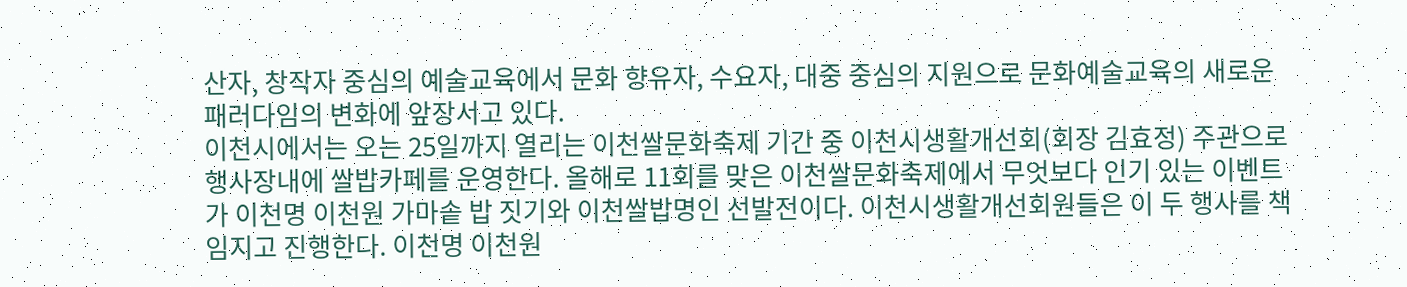산자, 창작자 중심의 예술교육에서 문화 향유자, 수요자, 대중 중심의 지원으로 문화예술교육의 새로운 패러다임의 변화에 앞장서고 있다.
이천시에서는 오는 25일까지 열리는 이천쌀문화축제 기간 중 이천시생활개선회(회장 김효정) 주관으로 행사장내에 쌀밥카페를 운영한다. 올해로 11회를 맞은 이천쌀문화축제에서 무엇보다 인기 있는 이벤트가 이천명 이천원 가마솥 밥 짓기와 이천쌀밥명인 선발전이다. 이천시생활개선회원들은 이 두 행사를 책임지고 진행한다. 이천명 이천원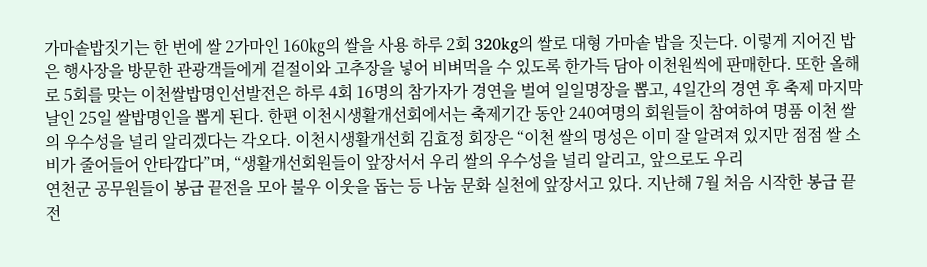가마솥밥짓기는 한 번에 쌀 2가마인 160㎏의 쌀을 사용 하루 2회 320kg의 쌀로 대형 가마솥 밥을 짓는다. 이렇게 지어진 밥은 행사장을 방문한 관광객들에게 겉절이와 고추장을 넣어 비벼먹을 수 있도록 한가득 담아 이천원씩에 판매한다. 또한 올해로 5회를 맞는 이천쌀밥명인선발전은 하루 4회 16명의 참가자가 경연을 벌여 일일명장을 뽑고, 4일간의 경연 후 축제 마지막 날인 25일 쌀밥명인을 뽑게 된다. 한편 이천시생활개선회에서는 축제기간 동안 240여명의 회원들이 참여하여 명품 이천 쌀의 우수성을 널리 알리겠다는 각오다. 이천시생활개선회 김효정 회장은 “이천 쌀의 명성은 이미 잘 알려져 있지만 점점 쌀 소비가 줄어들어 안타깝다”며, “생활개선회원들이 앞장서서 우리 쌀의 우수성을 널리 알리고, 앞으로도 우리
연천군 공무원들이 봉급 끝전을 모아 불우 이웃을 돕는 등 나눔 문화 실천에 앞장서고 있다. 지난해 7월 처음 시작한 봉급 끝전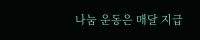나눔 운동은 매달 지급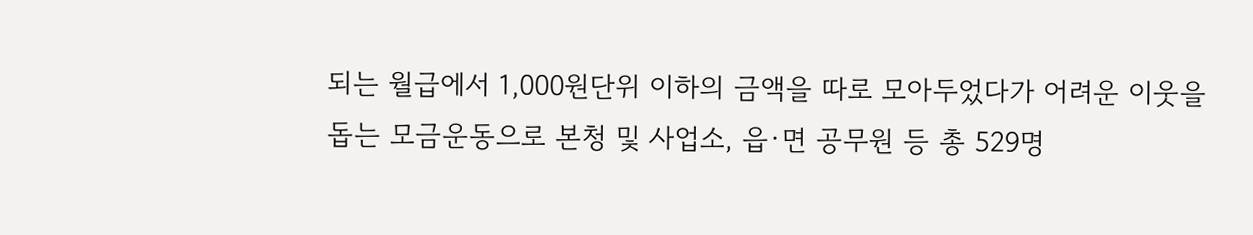되는 월급에서 1,000원단위 이하의 금액을 따로 모아두었다가 어려운 이웃을 돕는 모금운동으로 본청 및 사업소, 읍·면 공무원 등 총 529명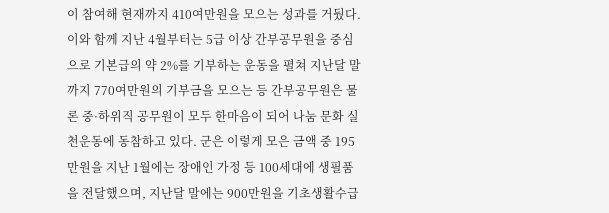이 참여해 현재까지 410여만원을 모으는 성과를 거뒀다. 이와 함께 지난 4월부터는 5급 이상 간부공무원을 중심으로 기본급의 약 2%를 기부하는 운동을 펼쳐 지난달 말까지 770여만원의 기부금을 모으는 등 간부공무원은 물론 중·하위직 공무원이 모두 한마음이 되어 나눔 문화 실천운동에 동참하고 있다. 군은 이렇게 모은 금액 중 195만원을 지난 1월에는 장애인 가정 등 100세대에 생필품을 전달했으며, 지난달 말에는 900만원을 기초생활수급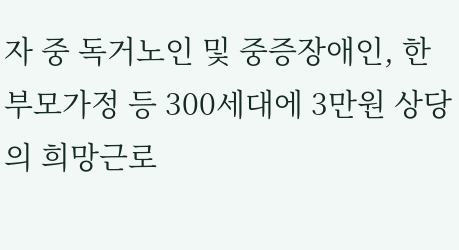자 중 독거노인 및 중증장애인, 한 부모가정 등 300세대에 3만원 상당의 희망근로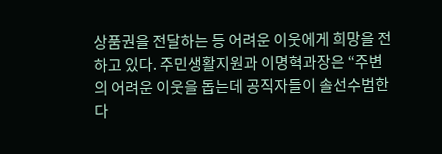상품권을 전달하는 등 어려운 이웃에게 희망을 전하고 있다. 주민생활지원과 이명혁과장은 “주변의 어려운 이웃을 돕는데 공직자들이 솔선수범한다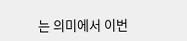는 의미에서 이번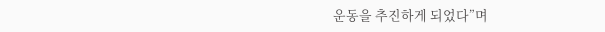운동을 추진하게 되었다”며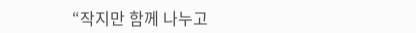“작지만 함께 나누고